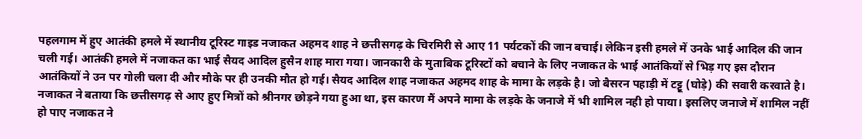पहलगाम में हुए आतंकी हमले में स्थानीय टूरिस्ट गाइड नजाकत अहमद शाह ने छत्तीसगढ़ के चिरमिरी से आए 11 पर्यटकों की जान बचाई। लेकिन इसी हमले में उनके भाई आदिल की जान चली गई। आतंकी हमले में नजाकत का भाई सैयद आदिल हुसैन शाह मारा गया। जानकारी के मुताबिक टूरिस्टों को बचाने के लिए नजाकत के भाई आतंकियों से भिड़ गए इस दौरान आतंकियों ने उन पर गोली चला दी और मौके पर ही उनकी मौत हो गई। सैयद आदिल शाह नजाकत अहमद शाह के मामा के लड़के है। जो बैसरन पहाड़ी में टट्टू (घोड़े) की सवारी करवाते है। नजाकत ने बताया कि छत्तीसगढ़ से आए हुए मित्रों को श्रीनगर छोड़ने गया हुआ था, इस कारण मैं अपने मामा के लड़के के जनाजे में भी शामिल नही हो पाया। इसलिए जनाजे में शामिल नहीं हो पाए नजाकत ने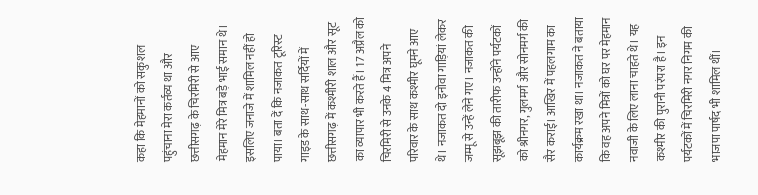कहा कि मेहमानों को सकुशल पहुंचाना मेरा कर्तव्य था और छत्तीसगढ़ के चिरमिरी से आए मेहमान मेरे मित्र बड़े भाई समान थे। इसलिए जनाजे में शामिल नहीं हो पाया। बता दें कि नजाकत टूरिस्ट गाइड के साथ-साथ सर्दियों में छत्तीसगढ़ में कश्मीरी शाल और सूट का व्यापार भी करते हैं। 17 अप्रैल को चिरमिरी से उनके 4 मित्र अपने परिवार के साथ कश्मीर घूमने आए थे। नजाकत दो इनोवा गाड़ियां लेकर जम्मू से उन्हें लेने गए। नजाकत की सूझबूझ की तारीफ उन्होंने पर्यटकों को श्रीनगर, गुलमर्ग और सोनमर्ग की सैर कराई। आखिर में पहलगाम का कार्यक्रम रखा था। नजाकत ने बताया कि वह अपने मित्रों को घर पर मेहमान नवाजी के लिए लाना चाहते थे। यह कश्मीर की पुरानी परंपरा है। इन पर्यटकों में चिरमिरी नगर निगम की भाजपा पार्षद भी शामिल थीं।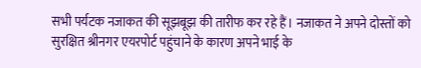सभी पर्यटक नजाकत की सूझबूझ की तारीफ कर रहे हैं। नजाकत ने अपने दोस्तों को सुरक्षित श्रीनगर एयरपोर्ट पहुंचाने के कारण अपने भाई के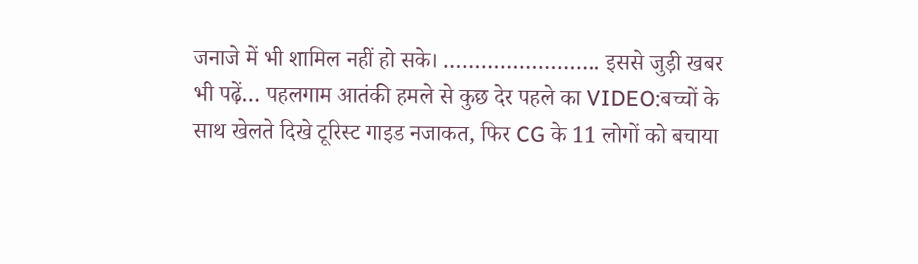जनाजे में भी शामिल नहीं हो सके। ……………………. इससे जुड़ी खबर भी पढ़ें… पहलगाम आतंकी हमले से कुछ देर पहले का VIDEO:बच्चों के साथ खेलते दिखे टूरिस्ट गाइड नजाकत, फिर CG के 11 लोगों को बचाया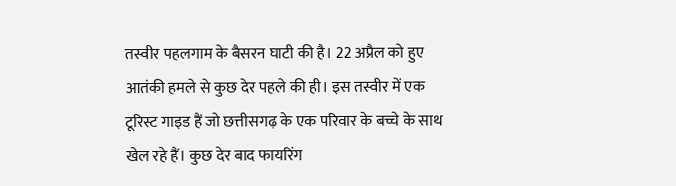तस्वीर पहलगाम के बैसरन घाटी की है। 22 अप्रैल को हुए आतंकी हमले से कुछ देर पहले की ही। इस तस्वीर में एक टूरिस्ट गाइड हैं जो छत्तीसगढ़ के एक परिवार के बच्चे के साथ खेल रहे हैं। कुछ देर बाद फायरिंग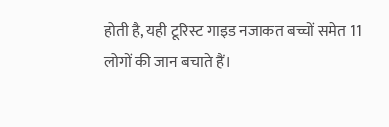होती है, यही टूरिस्ट गाइड नजाकत बच्चों समेत 11 लोगों की जान बचाते हैं।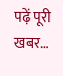पढ़ें पूरी खबर…